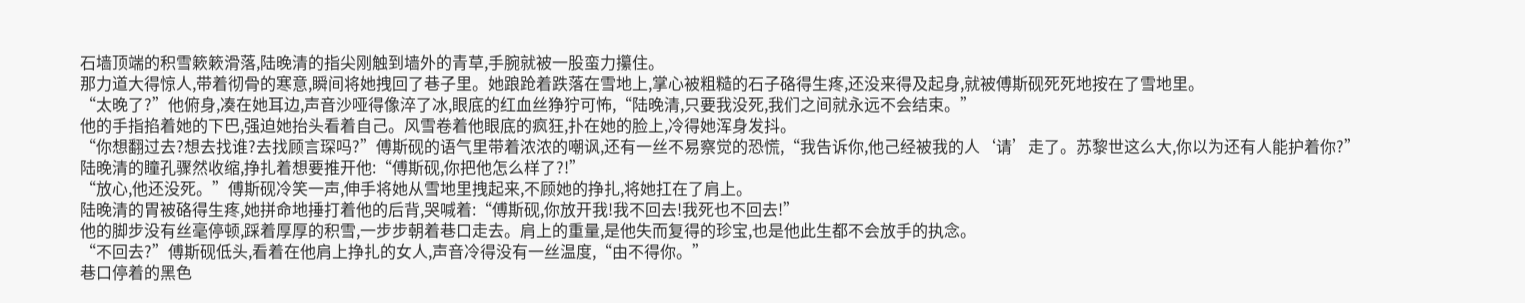石墙顶端的积雪簌簌滑落,陆晚清的指尖刚触到墙外的青草,手腕就被一股蛮力攥住。
那力道大得惊人,带着彻骨的寒意,瞬间将她拽回了巷子里。她踉跄着跌落在雪地上,掌心被粗糙的石子硌得生疼,还没来得及起身,就被傅斯砚死死地按在了雪地里。
“太晚了?”他俯身,凑在她耳边,声音沙哑得像淬了冰,眼底的红血丝狰狞可怖,“陆晚清,只要我没死,我们之间就永远不会结束。”
他的手指掐着她的下巴,强迫她抬头看着自己。风雪卷着他眼底的疯狂,扑在她的脸上,冷得她浑身发抖。
“你想翻过去?想去找谁?去找顾言琛吗?”傅斯砚的语气里带着浓浓的嘲讽,还有一丝不易察觉的恐慌,“我告诉你,他己经被我的人‘请’走了。苏黎世这么大,你以为还有人能护着你?”
陆晚清的瞳孔骤然收缩,挣扎着想要推开他:“傅斯砚,你把他怎么样了?!”
“放心,他还没死。”傅斯砚冷笑一声,伸手将她从雪地里拽起来,不顾她的挣扎,将她扛在了肩上。
陆晚清的胃被硌得生疼,她拼命地捶打着他的后背,哭喊着:“傅斯砚,你放开我!我不回去!我死也不回去!”
他的脚步没有丝毫停顿,踩着厚厚的积雪,一步步朝着巷口走去。肩上的重量,是他失而复得的珍宝,也是他此生都不会放手的执念。
“不回去?”傅斯砚低头,看着在他肩上挣扎的女人,声音冷得没有一丝温度,“由不得你。”
巷口停着的黑色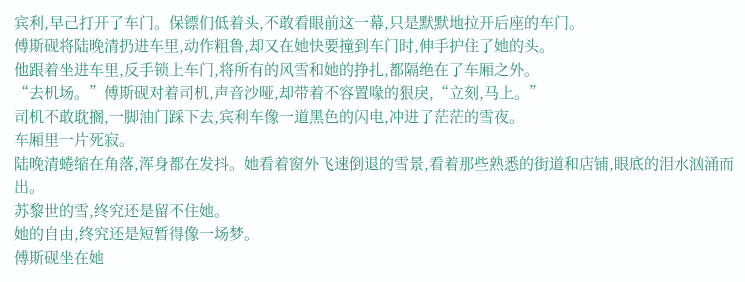宾利,早己打开了车门。保镖们低着头,不敢看眼前这一幕,只是默默地拉开后座的车门。
傅斯砚将陆晚清扔进车里,动作粗鲁,却又在她快要撞到车门时,伸手护住了她的头。
他跟着坐进车里,反手锁上车门,将所有的风雪和她的挣扎,都隔绝在了车厢之外。
“去机场。”傅斯砚对着司机,声音沙哑,却带着不容置喙的狠戾,“立刻,马上。”
司机不敢耽搁,一脚油门踩下去,宾利车像一道黑色的闪电,冲进了茫茫的雪夜。
车厢里一片死寂。
陆晚清蜷缩在角落,浑身都在发抖。她看着窗外飞速倒退的雪景,看着那些熟悉的街道和店铺,眼底的泪水汹涌而出。
苏黎世的雪,终究还是留不住她。
她的自由,终究还是短暂得像一场梦。
傅斯砚坐在她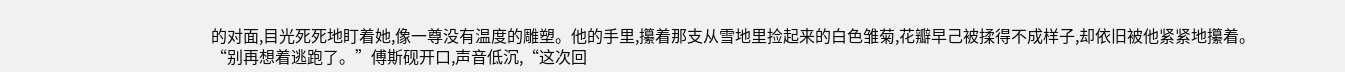的对面,目光死死地盯着她,像一尊没有温度的雕塑。他的手里,攥着那支从雪地里捡起来的白色雏菊,花瓣早己被揉得不成样子,却依旧被他紧紧地攥着。
“别再想着逃跑了。”傅斯砚开口,声音低沉,“这次回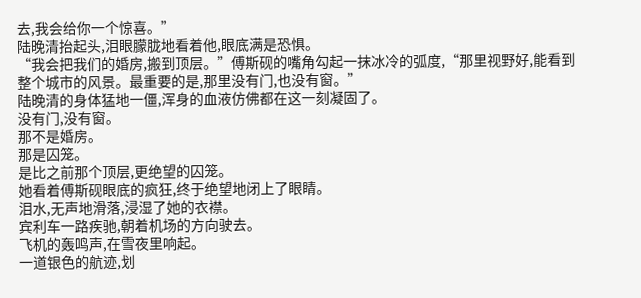去,我会给你一个惊喜。”
陆晚清抬起头,泪眼朦胧地看着他,眼底满是恐惧。
“我会把我们的婚房,搬到顶层。”傅斯砚的嘴角勾起一抹冰冷的弧度,“那里视野好,能看到整个城市的风景。最重要的是,那里没有门,也没有窗。”
陆晚清的身体猛地一僵,浑身的血液仿佛都在这一刻凝固了。
没有门,没有窗。
那不是婚房。
那是囚笼。
是比之前那个顶层,更绝望的囚笼。
她看着傅斯砚眼底的疯狂,终于绝望地闭上了眼睛。
泪水,无声地滑落,浸湿了她的衣襟。
宾利车一路疾驰,朝着机场的方向驶去。
飞机的轰鸣声,在雪夜里响起。
一道银色的航迹,划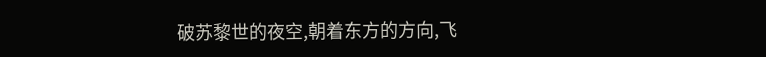破苏黎世的夜空,朝着东方的方向,飞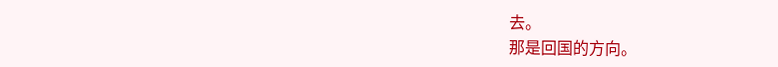去。
那是回国的方向。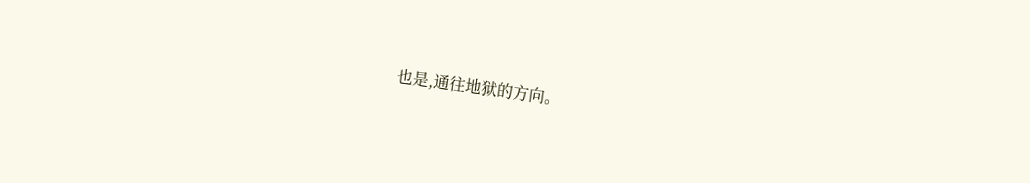也是,通往地狱的方向。